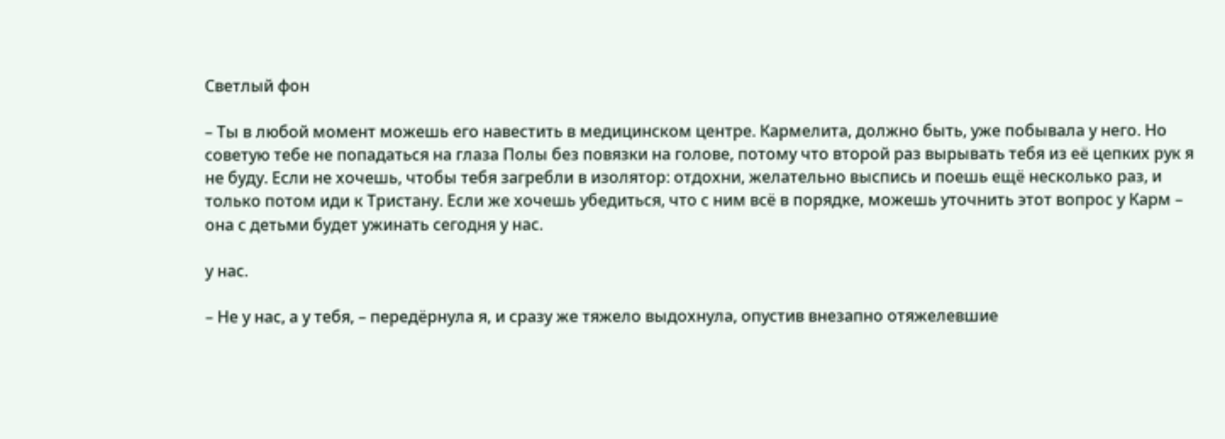Светлый фон

– Ты в любой момент можешь его навестить в медицинском центре. Кармелита, должно быть, уже побывала у него. Но советую тебе не попадаться на глаза Полы без повязки на голове, потому что второй раз вырывать тебя из её цепких рук я не буду. Если не хочешь, чтобы тебя загребли в изолятор: отдохни, желательно выспись и поешь ещё несколько раз, и только потом иди к Тристану. Если же хочешь убедиться, что с ним всё в порядке, можешь уточнить этот вопрос у Карм – она с детьми будет ужинать сегодня у нас.

у нас.

– Не у нас, а у тебя, – передёрнула я, и сразу же тяжело выдохнула, опустив внезапно отяжелевшие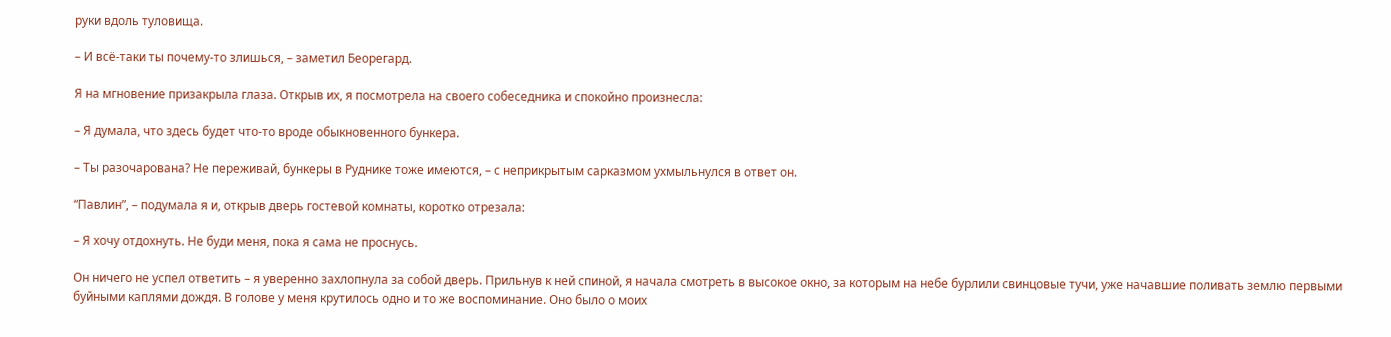руки вдоль туловища.

– И всё-таки ты почему-то злишься, – заметил Беорегард.

Я на мгновение призакрыла глаза. Открыв их, я посмотрела на своего собеседника и спокойно произнесла:

– Я думала, что здесь будет что-то вроде обыкновенного бункера.

– Ты разочарована? Не переживай, бункеры в Руднике тоже имеются, – с неприкрытым сарказмом ухмыльнулся в ответ он.

“Павлин”, – подумала я и, открыв дверь гостевой комнаты, коротко отрезала:

– Я хочу отдохнуть. Не буди меня, пока я сама не проснусь.

Он ничего не успел ответить – я уверенно захлопнула за собой дверь. Прильнув к ней спиной, я начала смотреть в высокое окно, за которым на небе бурлили свинцовые тучи, уже начавшие поливать землю первыми буйными каплями дождя. В голове у меня крутилось одно и то же воспоминание. Оно было о моих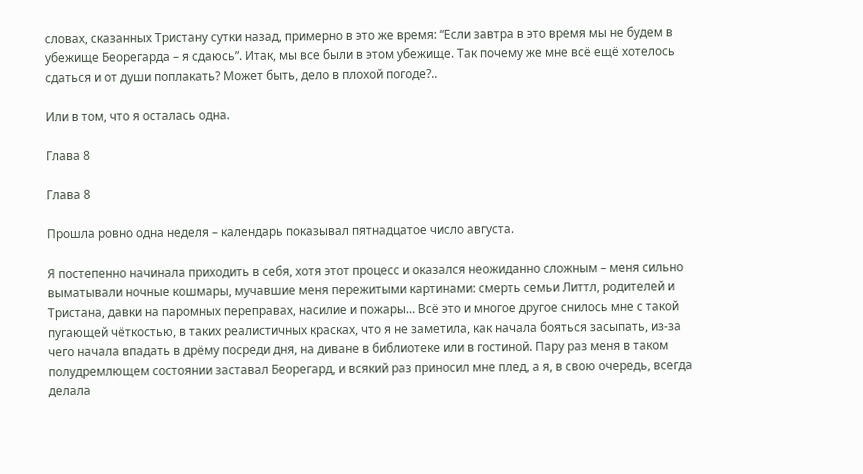словах, сказанных Тристану сутки назад, примерно в это же время: “Если завтра в это время мы не будем в убежище Беорегарда – я сдаюсь”. Итак, мы все были в этом убежище. Так почему же мне всё ещё хотелось сдаться и от души поплакать? Может быть, дело в плохой погоде?..

Или в том, что я осталась одна.

Глава 8

Глава 8

Прошла ровно одна неделя – календарь показывал пятнадцатое число августа.

Я постепенно начинала приходить в себя, хотя этот процесс и оказался неожиданно сложным – меня сильно выматывали ночные кошмары, мучавшие меня пережитыми картинами: смерть семьи Литтл, родителей и Тристана, давки на паромных переправах, насилие и пожары… Всё это и многое другое снилось мне с такой пугающей чёткостью, в таких реалистичных красках, что я не заметила, как начала бояться засыпать, из-за чего начала впадать в дрёму посреди дня, на диване в библиотеке или в гостиной. Пару раз меня в таком полудремлющем состоянии заставал Беорегард, и всякий раз приносил мне плед, а я, в свою очередь, всегда делала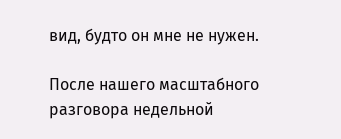вид, будто он мне не нужен.

После нашего масштабного разговора недельной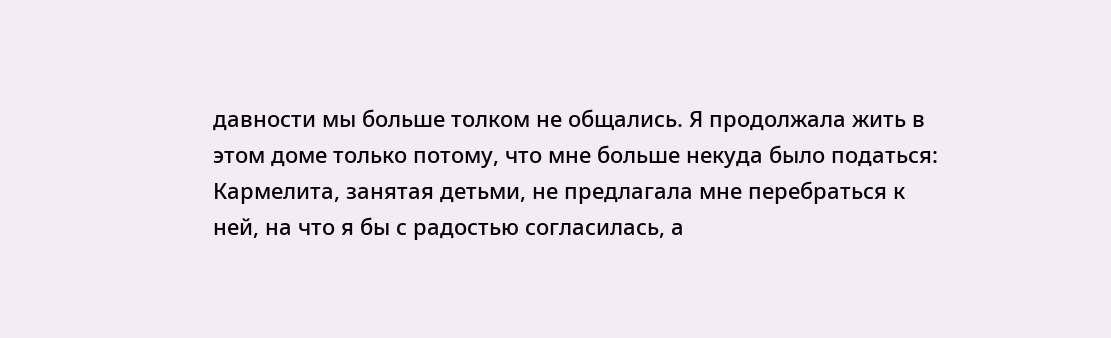давности мы больше толком не общались. Я продолжала жить в этом доме только потому, что мне больше некуда было податься: Кармелита, занятая детьми, не предлагала мне перебраться к ней, на что я бы с радостью согласилась, а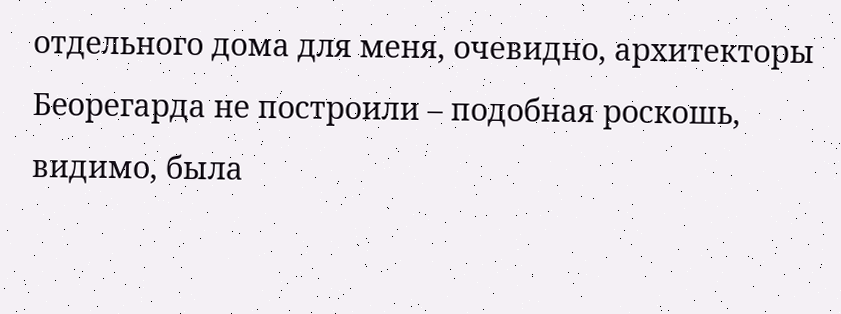отдельного дома для меня, очевидно, архитекторы Беорегарда не построили – подобная роскошь, видимо, была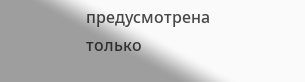предусмотрена только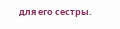для его сестры.